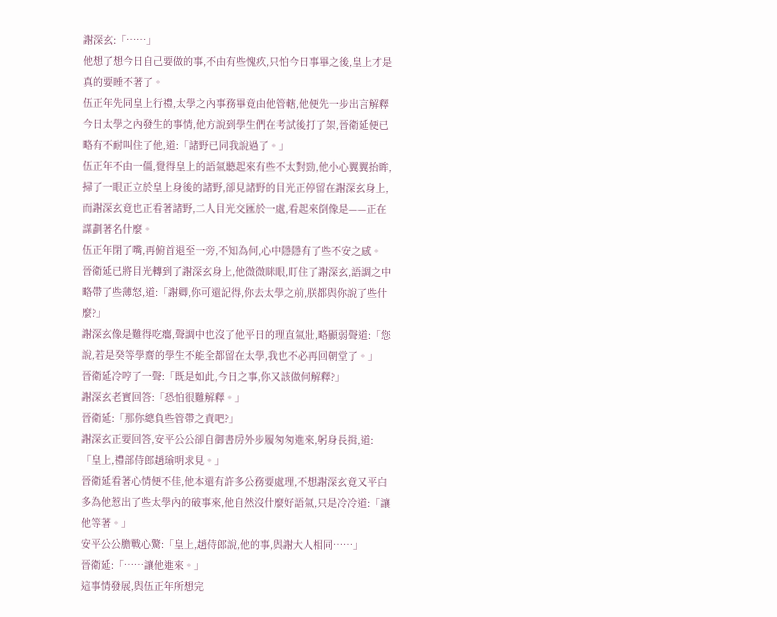謝深玄:「……」
他想了想今日自己要做的事,不由有些愧疚,只怕今日事畢之後,皇上才是真的要睡不著了。
伍正年先同皇上行禮,太學之內事務畢竟由他管轄,他便先一步出言解釋今日太學之內發生的事情,他方說到學生們在考試後打了架,晉衛延便已略有不耐叫住了他,道:「諸野已同我說過了。」
伍正年不由一僵,覺得皇上的語氣聽起來有些不太對勁,他小心翼翼抬眸,掃了一眼正立於皇上身後的諸野,卻見諸野的目光正停留在謝深玄身上,而謝深玄竟也正看著諸野,二人目光交匯於一處,看起來倒像是——正在謀劃著名什麼。
伍正年閉了嘴,再俯首退至一旁,不知為何,心中隱隱有了些不安之感。
晉衛延已將目光轉到了謝深玄身上,他微微眯眼,盯住了謝深玄,語調之中略帶了些薄怒,道:「謝卿,你可還記得,你去太學之前,朕都與你說了些什麼?」
謝深玄像是難得吃癟,聲調中也沒了他平日的理直氣壯,略顯弱聲道:「您說,若是癸等學齋的學生不能全都留在太學,我也不必再回朝堂了。」
晉衛延冷哼了一聲:「既是如此,今日之事,你又該做何解釋?」
謝深玄老實回答:「恐怕很難解釋。」
晉衛延:「那你總負些管帶之責吧?」
謝深玄正要回答,安平公公卻自御書房外步履匆匆進來,躬身長揖,道:「皇上,禮部侍郎趙瑜明求見。」
晉衛延看著心情便不佳,他本還有許多公務要處理,不想謝深玄竟又平白多為他惹出了些太學內的破事來,他自然沒什麼好語氣,只是冷冷道:「讓他等著。」
安平公公膽戰心驚:「皇上,趙侍郎說,他的事,與謝大人相同……」
晉衛延:「……讓他進來。」
這事情發展,與伍正年所想完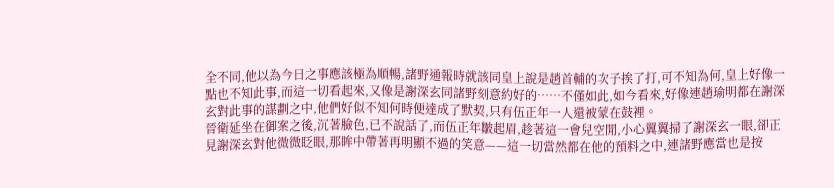全不同,他以為今日之事應該極為順暢,諸野通報時就該同皇上說是趙首輔的次子挨了打,可不知為何,皇上好像一點也不知此事,而這一切看起來,又像是謝深玄同諸野刻意約好的……不僅如此,如今看來,好像連趙瑜明都在謝深玄對此事的謀劃之中,他們好似不知何時便達成了默契,只有伍正年一人還被蒙在鼓裡。
晉衛延坐在御案之後,沉著臉色,已不說話了,而伍正年皺起眉,趁著這一會兒空閒,小心翼翼掃了謝深玄一眼,卻正見謝深玄對他微微眨眼,那眸中帶著再明顯不過的笑意——這一切當然都在他的預料之中,連諸野應當也是按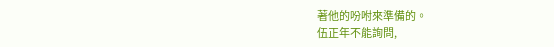著他的吩咐來準備的。
伍正年不能詢問,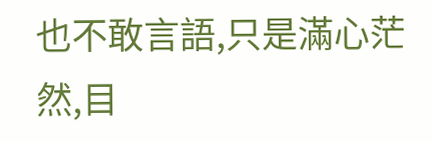也不敢言語,只是滿心茫然,目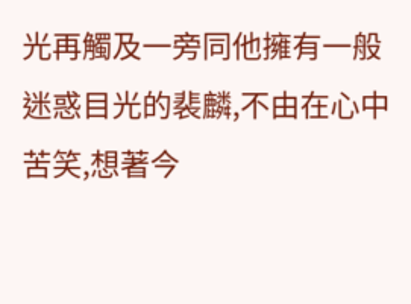光再觸及一旁同他擁有一般迷惑目光的裴麟,不由在心中苦笑,想著今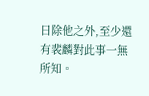日除他之外,至少還有裴麟對此事一無所知。